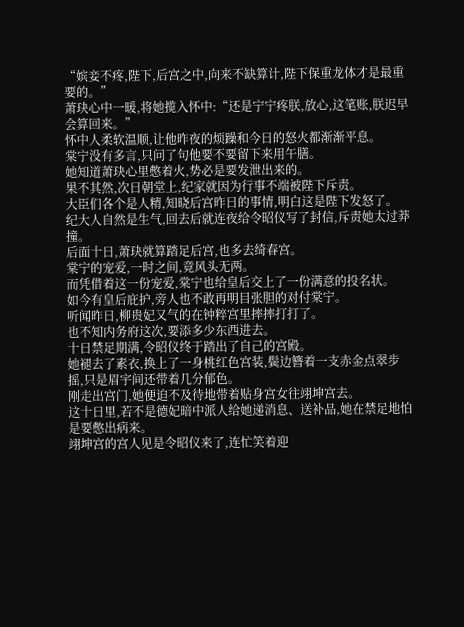“嫔妾不疼,陛下,后宫之中,向来不缺算计,陛下保重龙体才是最重要的。”
萧玦心中一暖,将她揽入怀中:“还是宁宁疼朕,放心,这笔账,朕迟早会算回来。”
怀中人柔软温顺,让他昨夜的烦躁和今日的怒火都渐渐平息。
棠宁没有多言,只问了句他要不要留下来用午膳。
她知道萧玦心里憋着火,势必是要发泄出来的。
果不其然,次日朝堂上,纪家就因为行事不端被陛下斥责。
大臣们各个是人精,知晓后宫昨日的事情,明白这是陛下发怒了。
纪大人自然是生气,回去后就连夜给令昭仪写了封信,斥责她太过莽撞。
后面十日,萧玦就算踏足后宫,也多去绮春宫。
棠宁的宠爱,一时之间,竟风头无两。
而凭借着这一份宠爱,棠宁也给皇后交上了一份满意的投名状。
如今有皇后庇护,旁人也不敢再明目张胆的对付棠宁。
听闻昨日,柳贵妃又气的在钟粹宫里摔摔打打了。
也不知内务府这次,要添多少东西进去。
十日禁足期满,令昭仪终于踏出了自己的宫殿。
她褪去了素衣,换上了一身桃红色宫装,鬓边簪着一支赤金点翠步摇,只是眉宇间还带着几分郁色。
刚走出宫门,她便迫不及待地带着贴身宫女往翊坤宫去。
这十日里,若不是德妃暗中派人给她递消息、送补品,她在禁足地怕是要憋出病来。
翊坤宫的宫人见是令昭仪来了,连忙笑着迎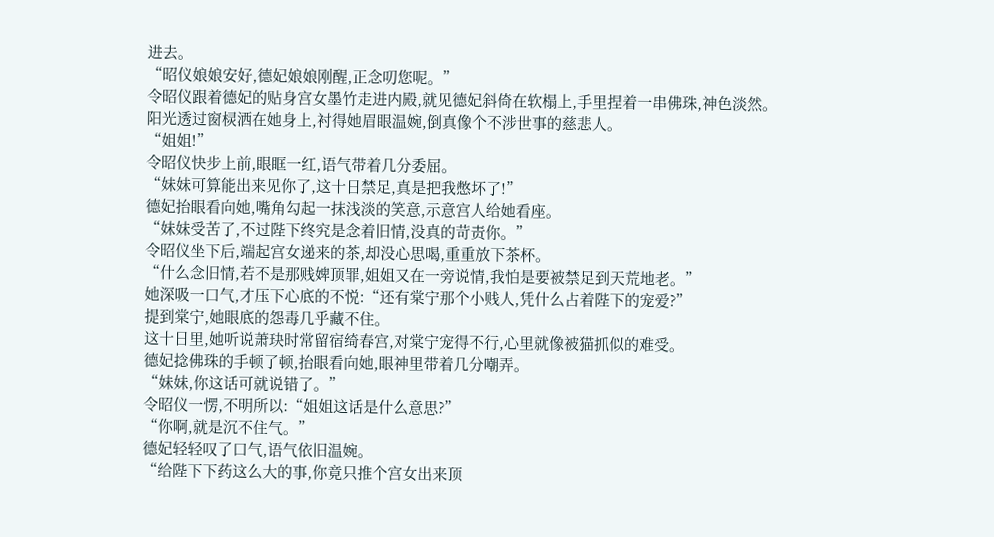进去。
“昭仪娘娘安好,德妃娘娘刚醒,正念叨您呢。”
令昭仪跟着德妃的贴身宫女墨竹走进内殿,就见德妃斜倚在软榻上,手里捏着一串佛珠,神色淡然。
阳光透过窗棂洒在她身上,衬得她眉眼温婉,倒真像个不涉世事的慈悲人。
“姐姐!”
令昭仪快步上前,眼眶一红,语气带着几分委屈。
“妹妹可算能出来见你了,这十日禁足,真是把我憋坏了!”
德妃抬眼看向她,嘴角勾起一抹浅淡的笑意,示意宫人给她看座。
“妹妹受苦了,不过陛下终究是念着旧情,没真的苛责你。”
令昭仪坐下后,端起宫女递来的茶,却没心思喝,重重放下茶杯。
“什么念旧情,若不是那贱婢顶罪,姐姐又在一旁说情,我怕是要被禁足到天荒地老。”
她深吸一口气,才压下心底的不悦:“还有棠宁那个小贱人,凭什么占着陛下的宠爱?”
提到棠宁,她眼底的怨毒几乎藏不住。
这十日里,她听说萧玦时常留宿绮春宫,对棠宁宠得不行,心里就像被猫抓似的难受。
德妃捻佛珠的手顿了顿,抬眼看向她,眼神里带着几分嘲弄。
“妹妹,你这话可就说错了。”
令昭仪一愣,不明所以:“姐姐这话是什么意思?”
“你啊,就是沉不住气。”
德妃轻轻叹了口气,语气依旧温婉。
“给陛下下药这么大的事,你竟只推个宫女出来顶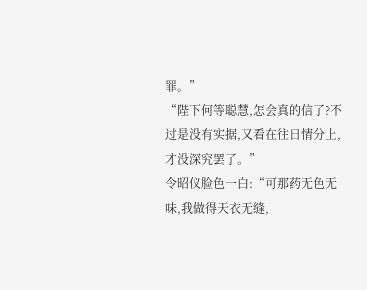罪。”
“陛下何等聪慧,怎会真的信了?不过是没有实据,又看在往日情分上,才没深究罢了。”
令昭仪脸色一白:“可那药无色无味,我做得天衣无缝,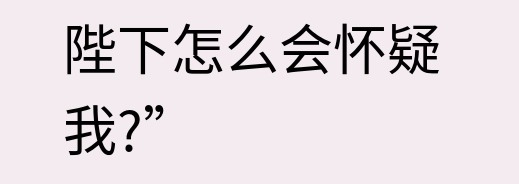陛下怎么会怀疑我?”